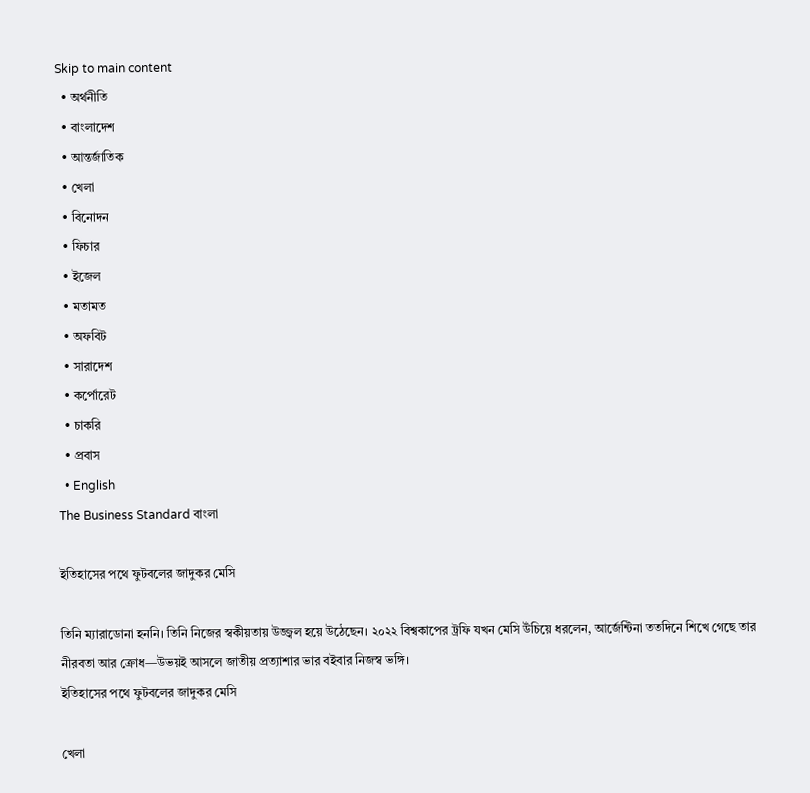Skip to main content
  • অর্থনীতি
  • বাংলাদেশ
  • আন্তর্জাতিক
  • খেলা
  • বিনোদন
  • ফিচার
  • ইজেল
  • মতামত
  • অফবিট
  • সারাদেশ
  • কর্পোরেট
  • চাকরি
  • প্রবাস
  • English
The Business Standard বাংলা

ইতিহাসের পথে ফুটবলের জাদুকর মেসি

তিনি ম্যারাডোনা হননি। তিনি নিজের স্বকীয়তায় উজ্জ্বল হয়ে উঠেছেন। ২০২২ বিশ্বকাপের ট্রফি যখন মেসি উঁচিয়ে ধরলেন, আর্জেন্টিনা ততদিনে শিখে গেছে তার নীরবতা আর ক্রোধ—উভয়ই আসলে জাতীয় প্রত্যাশার ভার বইবার নিজস্ব ভঙ্গি।
ইতিহাসের পথে ফুটবলের জাদুকর মেসি

খেলা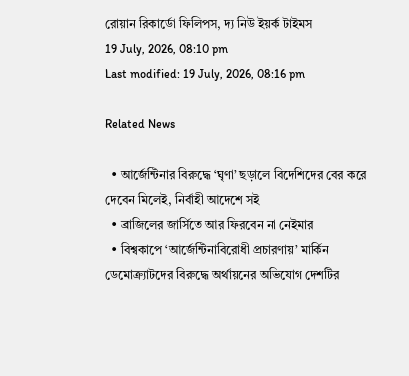রোয়ান রিকার্ডো ফিলিপস, দ্য নিউ ইয়র্ক টাইমস
19 July, 2026, 08:10 pm
Last modified: 19 July, 2026, 08:16 pm

Related News

  • আর্জেন্টিনার বিরুদ্ধে ‘ঘৃণা’ ছড়ালে বিদেশিদের বের করে দেবেন মিলেই, নির্বাহী আদেশে সই
  • ব্রাজিলের জার্সিতে আর ফিরবেন না নেইমার
  • বিশ্বকাপে ‘আর্জেন্টিনাবিরোধী প্রচারণায়’ মার্কিন ডেমোক্র্যাটদের বিরুদ্ধে অর্থায়নের অভিযোগ দেশটির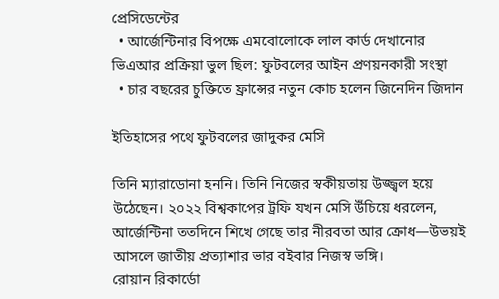প্রেসিডেন্টের
  • আর্জেন্টিনার বিপক্ষে এমবোলোকে লাল কার্ড দেখানোর ভিএআর প্রক্রিয়া ভুল ছিল: ফুটবলের আইন প্রণয়নকারী সংস্থা
  • চার বছরের চুক্তিতে ফ্রান্সের নতুন কোচ হলেন জিনেদিন জিদান

ইতিহাসের পথে ফুটবলের জাদুকর মেসি

তিনি ম্যারাডোনা হননি। তিনি নিজের স্বকীয়তায় উজ্জ্বল হয়ে উঠেছেন। ২০২২ বিশ্বকাপের ট্রফি যখন মেসি উঁচিয়ে ধরলেন, আর্জেন্টিনা ততদিনে শিখে গেছে তার নীরবতা আর ক্রোধ—উভয়ই আসলে জাতীয় প্রত্যাশার ভার বইবার নিজস্ব ভঙ্গি।
রোয়ান রিকার্ডো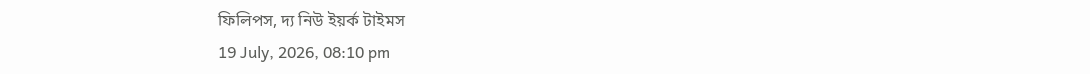ফিলিপস, দ্য নিউ ইয়র্ক টাইমস
19 July, 2026, 08:10 pm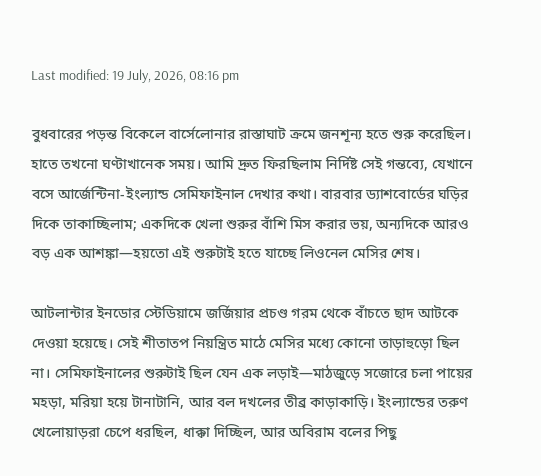Last modified: 19 July, 2026, 08:16 pm

বুধবারের পড়ন্ত বিকেলে বার্সেলোনার রাস্তাঘাট ক্রমে জনশূন্য হতে শুরু করেছিল। হাতে তখনো ঘণ্টাখানেক সময়। আমি দ্রুত ফিরছিলাম নির্দিষ্ট সেই গন্তব্যে, যেখানে বসে আর্জেন্টিনা-ইংল্যান্ড সেমিফাইনাল দেখার কথা। বারবার ড্যাশবোর্ডের ঘড়ির দিকে তাকাচ্ছিলাম; একদিকে খেলা শুরুর বাঁশি মিস করার ভয়, অন্যদিকে আরও বড় এক আশঙ্কা—হয়তো এই শুরুটাই হতে যাচ্ছে লিওনেল মেসির শেষ।

আটলান্টার ইনডোর স্টেডিয়ামে জর্জিয়ার প্রচণ্ড গরম থেকে বাঁচতে ছাদ আটকে দেওয়া হয়েছে। সেই শীতাতপ নিয়ন্ত্রিত মাঠে মেসির মধ্যে কোনো তাড়াহুড়ো ছিল না। সেমিফাইনালের শুরুটাই ছিল যেন এক লড়াই—মাঠজুড়ে সজোরে চলা পায়ের মহড়া, মরিয়া হয়ে টানাটানি, আর বল দখলের তীব্র কাড়াকাড়ি। ইংল্যান্ডের তরুণ খেলোয়াড়রা চেপে ধরছিল, ধাক্কা দিচ্ছিল, আর অবিরাম বলের পিছু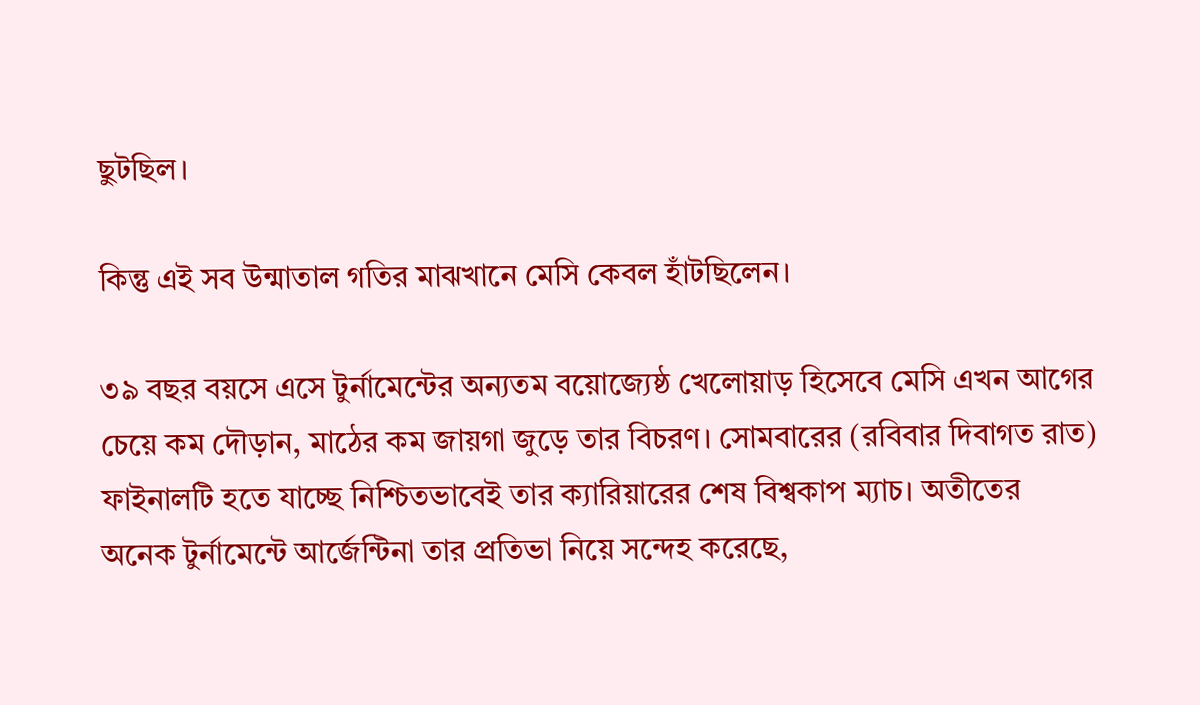ছুটছিল।

কিন্তু এই সব উন্মাতাল গতির মাঝখানে মেসি কেবল হাঁটছিলেন।

৩৯ বছর বয়সে এসে টুর্নামেন্টের অন্যতম বয়োজ্যেষ্ঠ খেলোয়াড় হিসেবে মেসি এখন আগের চেয়ে কম দৌড়ান, মাঠের কম জায়গা জুড়ে তার বিচরণ। সোমবারের (রবিবার দিবাগত রাত) ফাইনালটি হতে যাচ্ছে নিশ্চিতভাবেই তার ক্যারিয়ারের শেষ বিশ্বকাপ ম্যাচ। অতীতের অনেক টুর্নামেন্টে আর্জেন্টিনা তার প্রতিভা নিয়ে সন্দেহ করেছে,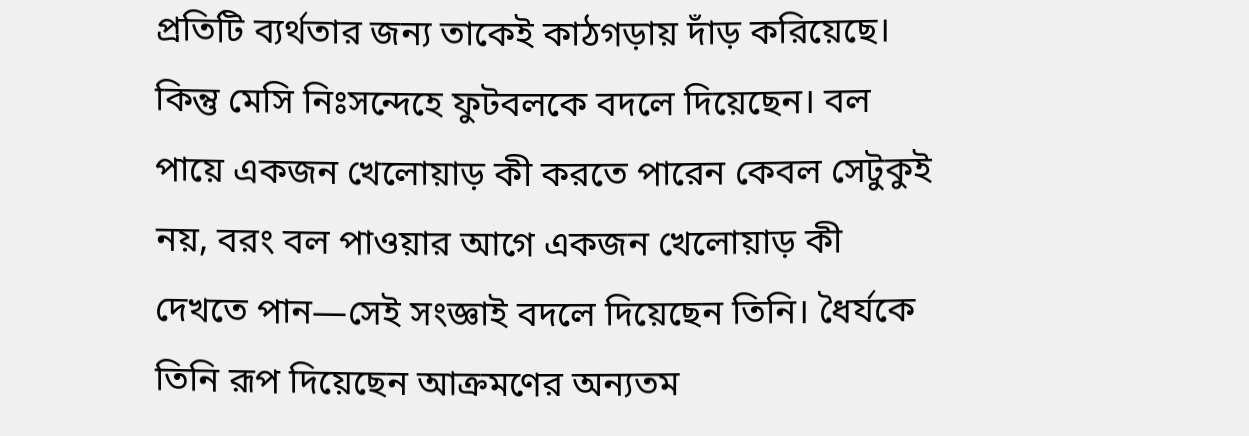প্রতিটি ব্যর্থতার জন্য তাকেই কাঠগড়ায় দাঁড় করিয়েছে। কিন্তু মেসি নিঃসন্দেহে ফুটবলকে বদলে দিয়েছেন। বল পায়ে একজন খেলোয়াড় কী করতে পারেন কেবল সেটুকুই নয়, বরং বল পাওয়ার আগে একজন খেলোয়াড় কী দেখতে পান—সেই সংজ্ঞাই বদলে দিয়েছেন তিনি। ধৈর্যকে তিনি রূপ দিয়েছেন আক্রমণের অন্যতম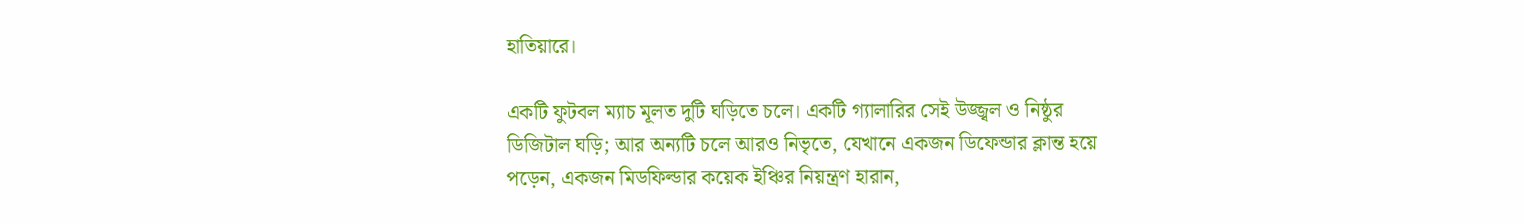হাতিয়ারে।

একটি ফুটবল ম্যাচ মূলত দুটি ঘড়িতে চলে। একটি গ্যালারির সেই উজ্জ্বল ও নিষ্ঠুর ডিজিটাল ঘড়ি; আর অন্যটি চলে আরও নিভৃতে, যেখানে একজন ডিফেন্ডার ক্লান্ত হয়ে পড়েন, একজন মিডফিল্ডার কয়েক ইঞ্চির নিয়ন্ত্রণ হারান,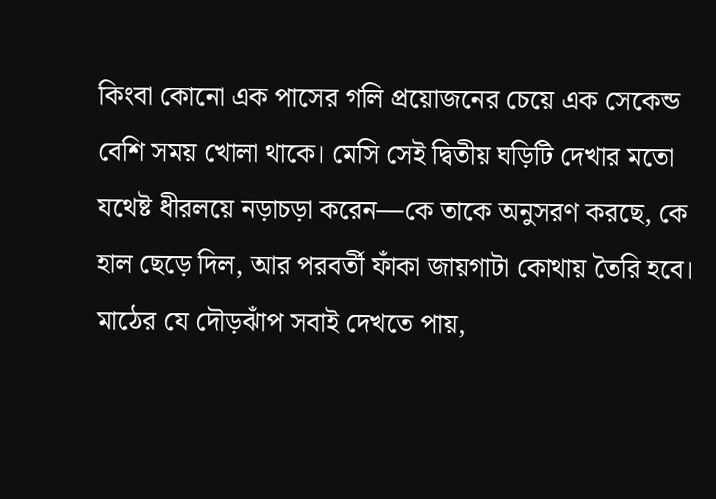কিংবা কোনো এক পাসের গলি প্রয়োজনের চেয়ে এক সেকেন্ড বেশি সময় খোলা থাকে। মেসি সেই দ্বিতীয় ঘড়িটি দেখার মতো যথেষ্ট ধীরলয়ে নড়াচড়া করেন—কে তাকে অনুসরণ করছে, কে হাল ছেড়ে দিল, আর পরবর্তী ফাঁকা জায়গাটা কোথায় তৈরি হবে। মাঠের যে দৌড়ঝাঁপ সবাই দেখতে পায়,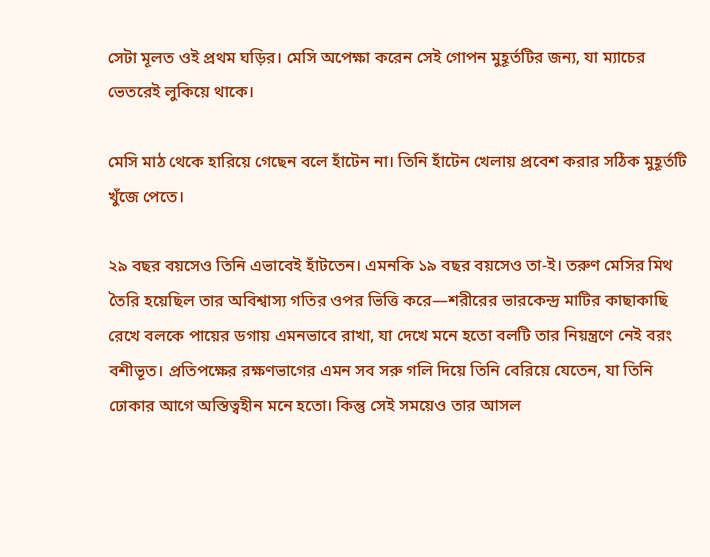সেটা মূলত ওই প্রথম ঘড়ির। মেসি অপেক্ষা করেন সেই গোপন মুহূর্তটির জন্য, যা ম্যাচের ভেতরেই লুকিয়ে থাকে।

মেসি মাঠ থেকে হারিয়ে গেছেন বলে হাঁটেন না। তিনি হাঁটেন খেলায় প্রবেশ করার সঠিক মুহূর্তটি খুঁজে পেতে।

২৯ বছর বয়সেও তিনি এভাবেই হাঁটতেন। এমনকি ১৯ বছর বয়সেও তা-ই। তরুণ মেসির মিথ তৈরি হয়েছিল তার অবিশ্বাস্য গতির ওপর ভিত্তি করে—শরীরের ভারকেন্দ্র মাটির কাছাকাছি রেখে বলকে পায়ের ডগায় এমনভাবে রাখা, যা দেখে মনে হতো বলটি তার নিয়ন্ত্রণে নেই বরং বশীভূত। প্রতিপক্ষের রক্ষণভাগের এমন সব সরু গলি দিয়ে তিনি বেরিয়ে যেতেন, যা তিনি ঢোকার আগে অস্তিত্বহীন মনে হতো। কিন্তু সেই সময়েও তার আসল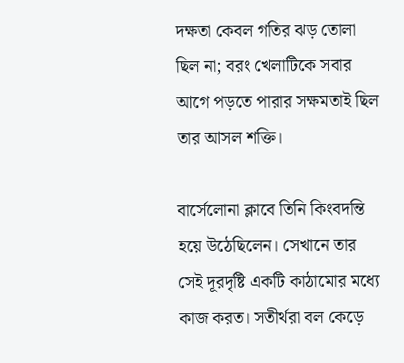দক্ষতা কেবল গতির ঝড় তোলা ছিল না; বরং খেলাটিকে সবার আগে পড়তে পারার সক্ষমতাই ছিল তার আসল শক্তি।

বার্সেলোনা ক্লাবে তিনি কিংবদন্তি হয়ে উঠেছিলেন। সেখানে তার সেই দূরদৃষ্টি একটি কাঠামোর মধ্যে কাজ করত। সতীর্থরা বল কেড়ে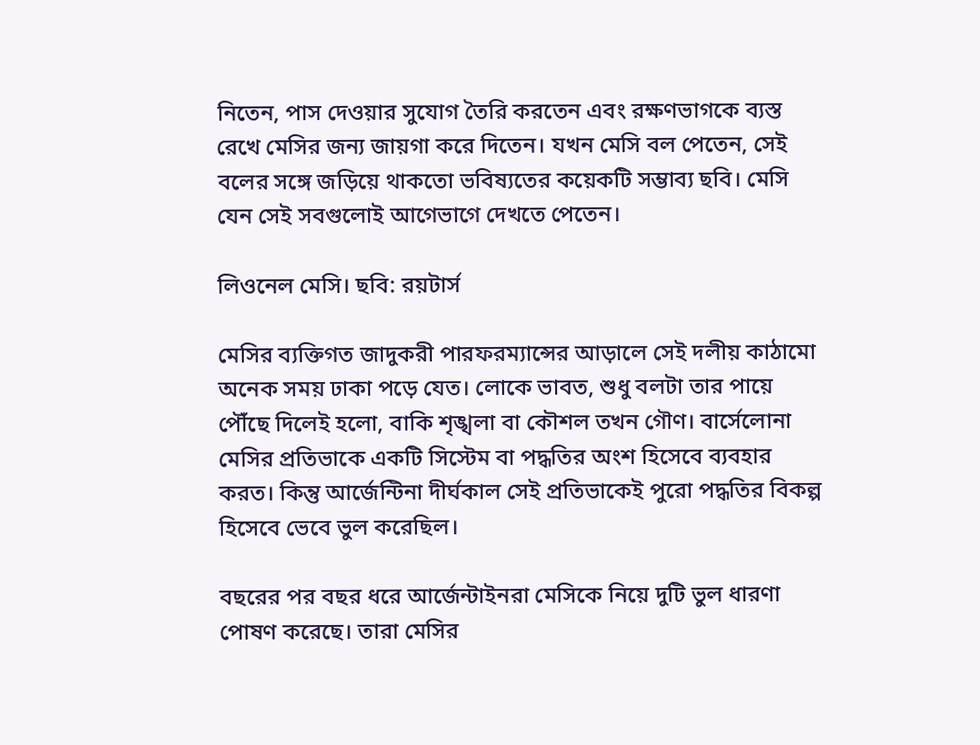নিতেন, পাস দেওয়ার সুযোগ তৈরি করতেন এবং রক্ষণভাগকে ব্যস্ত রেখে মেসির জন্য জায়গা করে দিতেন। যখন মেসি বল পেতেন, সেই বলের সঙ্গে জড়িয়ে থাকতো ভবিষ্যতের কয়েকটি সম্ভাব্য ছবি। মেসি যেন সেই সবগুলোই আগেভাগে দেখতে পেতেন।

লিওনেল মেসি। ছবি: রয়টার্স

মেসির ব্যক্তিগত জাদুকরী পারফরম্যান্সের আড়ালে সেই দলীয় কাঠামো অনেক সময় ঢাকা পড়ে যেত। লোকে ভাবত, শুধু বলটা তার পায়ে পৌঁছে দিলেই হলো, বাকি শৃঙ্খলা বা কৌশল তখন গৌণ। বার্সেলোনা মেসির প্রতিভাকে একটি সিস্টেম বা পদ্ধতির অংশ হিসেবে ব্যবহার করত। কিন্তু আর্জেন্টিনা দীর্ঘকাল সেই প্রতিভাকেই পুরো পদ্ধতির বিকল্প হিসেবে ভেবে ভুল করেছিল।

বছরের পর বছর ধরে আর্জেন্টাইনরা মেসিকে নিয়ে দুটি ভুল ধারণা পোষণ করেছে। তারা মেসির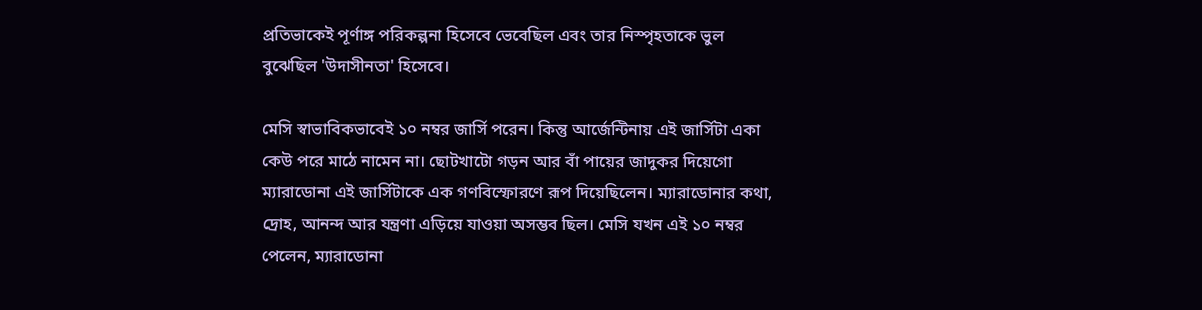প্রতিভাকেই পূর্ণাঙ্গ পরিকল্পনা হিসেবে ভেবেছিল এবং তার নিস্পৃহতাকে ভুল বুঝেছিল 'উদাসীনতা' হিসেবে।

মেসি স্বাভাবিকভাবেই ১০ নম্বর জার্সি পরেন। কিন্তু আর্জেন্টিনায় এই জার্সিটা একা কেউ পরে মাঠে নামেন না। ছোটখাটো গড়ন আর বাঁ পায়ের জাদুকর দিয়েগো ম্যারাডোনা এই জার্সিটাকে এক গণবিস্ফোরণে রূপ দিয়েছিলেন। ম্যারাডোনার কথা, দ্রোহ, আনন্দ আর যন্ত্রণা এড়িয়ে যাওয়া অসম্ভব ছিল। মেসি যখন এই ১০ নম্বর পেলেন, ম্যারাডোনা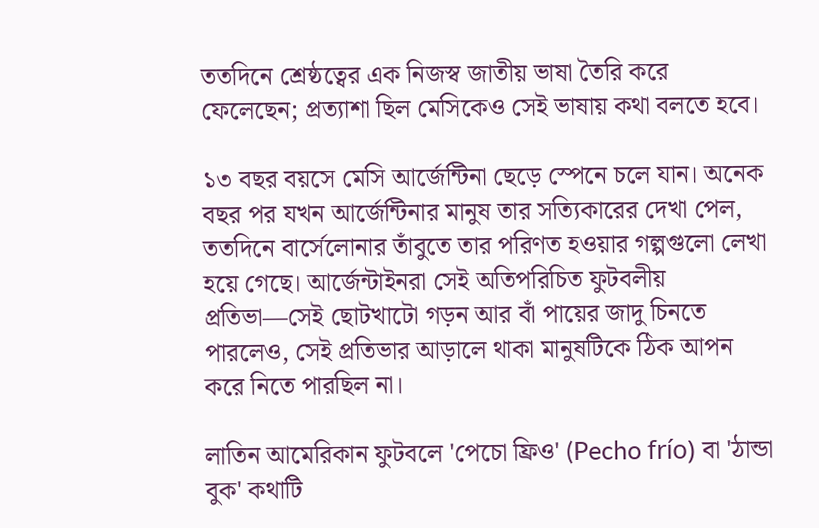ততদিনে শ্রেষ্ঠত্বের এক নিজস্ব জাতীয় ভাষা তৈরি করে ফেলেছেন; প্রত্যাশা ছিল মেসিকেও সেই ভাষায় কথা বলতে হবে।

১৩ বছর বয়সে মেসি আর্জেন্টিনা ছেড়ে স্পেনে চলে যান। অনেক বছর পর যখন আর্জেন্টিনার মানুষ তার সত্যিকারের দেখা পেল, ততদিনে বার্সেলোনার তাঁবুতে তার পরিণত হওয়ার গল্পগুলো লেখা হয়ে গেছে। আর্জেন্টাইনরা সেই অতিপরিচিত ফুটবলীয় প্রতিভা—সেই ছোটখাটো গড়ন আর বাঁ পায়ের জাদু চিনতে পারলেও, সেই প্রতিভার আড়ালে থাকা মানুষটিকে ঠিক আপন করে নিতে পারছিল না।

লাতিন আমেরিকান ফুটবলে 'পেচো ফ্রিও' (Pecho frío) বা 'ঠান্ডা বুক' কথাটি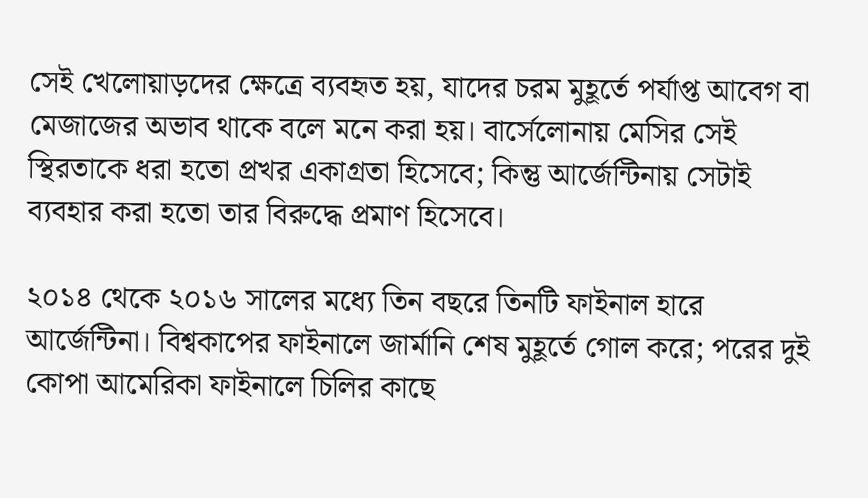সেই খেলোয়াড়দের ক্ষেত্রে ব্যবহৃত হয়, যাদের চরম মুহূর্তে পর্যাপ্ত আবেগ বা মেজাজের অভাব থাকে বলে মনে করা হয়। বার্সেলোনায় মেসির সেই স্থিরতাকে ধরা হতো প্রখর একাগ্রতা হিসেবে; কিন্তু আর্জেন্টিনায় সেটাই ব্যবহার করা হতো তার বিরুদ্ধে প্রমাণ হিসেবে।

২০১৪ থেকে ২০১৬ সালের মধ্যে তিন বছরে তিনটি ফাইনাল হারে আর্জেন্টিনা। বিশ্বকাপের ফাইনালে জার্মানি শেষ মুহূর্তে গোল করে; পরের দুই কোপা আমেরিকা ফাইনালে চিলির কাছে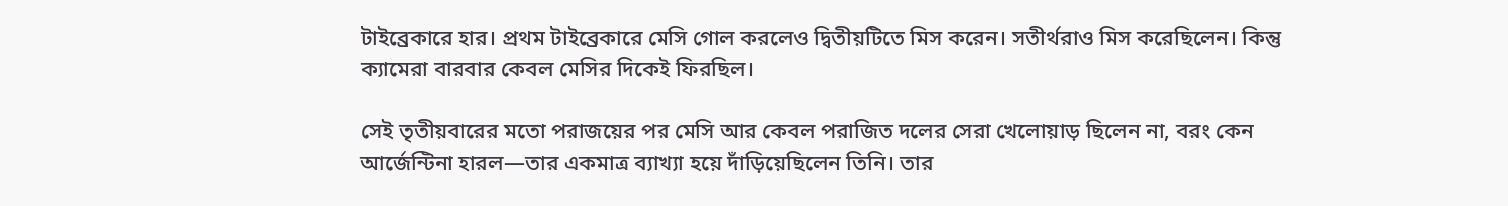টাইব্রেকারে হার। প্রথম টাইব্রেকারে মেসি গোল করলেও দ্বিতীয়টিতে মিস করেন। সতীর্থরাও মিস করেছিলেন। কিন্তু ক্যামেরা বারবার কেবল মেসির দিকেই ফিরছিল।

সেই তৃতীয়বারের মতো পরাজয়ের পর মেসি আর কেবল পরাজিত দলের সেরা খেলোয়াড় ছিলেন না, বরং কেন আর্জেন্টিনা হারল—তার একমাত্র ব্যাখ্যা হয়ে দাঁড়িয়েছিলেন তিনি। তার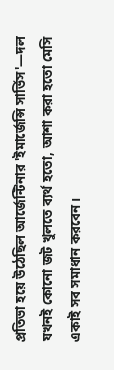প্রতিভা হয়ে উঠেছিল আর্জেন্টিনার 'ইমার্জেন্সি সার্ভিস'—দল যখনই কোনো জট খুলতে ব্যর্থ হতো, আশা করা হতো মেসি একাই সব সমাধান করবেন।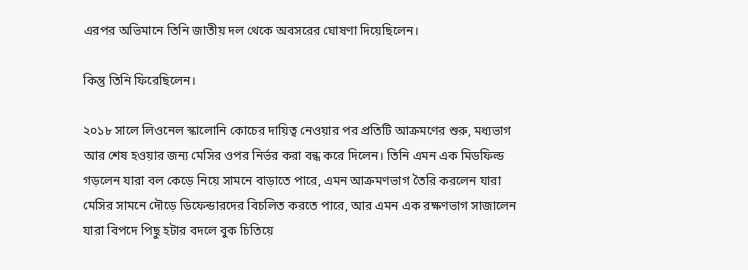এরপর অভিমানে তিনি জাতীয় দল থেকে অবসরের ঘোষণা দিয়েছিলেন।

কিন্তু তিনি ফিরেছিলেন।

২০১৮ সালে লিওনেল স্কালোনি কোচের দায়িত্ব নেওয়ার পর প্রতিটি আক্রমণের শুরু, মধ্যভাগ আর শেষ হওয়ার জন্য মেসির ওপর নির্ভর করা বন্ধ করে দিলেন। তিনি এমন এক মিডফিল্ড গড়লেন যারা বল কেড়ে নিয়ে সামনে বাড়াতে পারে, এমন আক্রমণভাগ তৈরি করলেন যারা মেসির সামনে দৌড়ে ডিফেন্ডারদের বিচলিত করতে পারে, আর এমন এক রক্ষণভাগ সাজালেন যারা বিপদে পিছু হটার বদলে বুক চিতিয়ে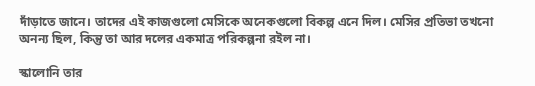দাঁড়াতে জানে। তাদের এই কাজগুলো মেসিকে অনেকগুলো বিকল্প এনে দিল। মেসির প্রতিভা তখনো অনন্য ছিল, কিন্তু তা আর দলের একমাত্র পরিকল্পনা রইল না।

স্কালোনি তার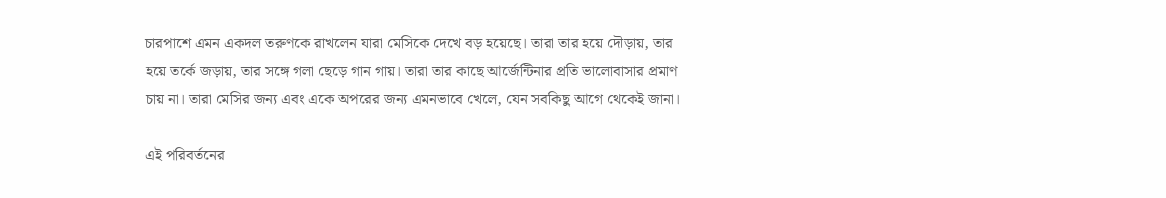চারপাশে এমন একদল তরুণকে রাখলেন যারা মেসিকে দেখে বড় হয়েছে। তারা তার হয়ে দৌড়ায়, তার হয়ে তর্কে জড়ায়, তার সঙ্গে গলা ছেড়ে গান গায়। তারা তার কাছে আর্জেন্টিনার প্রতি ভালোবাসার প্রমাণ চায় না। তারা মেসির জন্য এবং একে অপরের জন্য এমনভাবে খেলে, যেন সবকিছু আগে থেকেই জানা।

এই পরিবর্তনের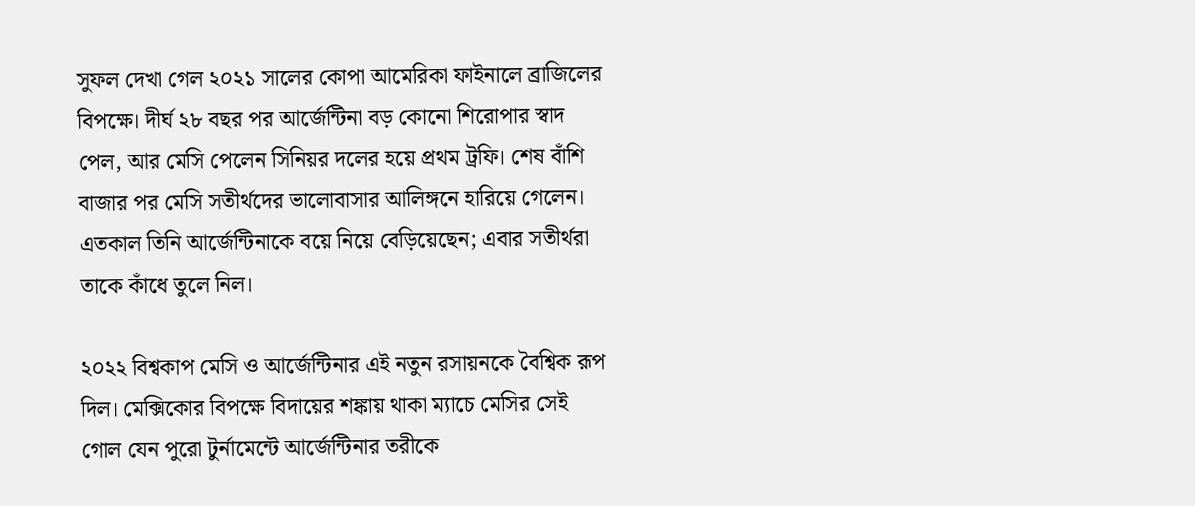সুফল দেখা গেল ২০২১ সালের কোপা আমেরিকা ফাইনালে ব্রাজিলের বিপক্ষে। দীর্ঘ ২৮ বছর পর আর্জেন্টিনা বড় কোনো শিরোপার স্বাদ পেল, আর মেসি পেলেন সিনিয়র দলের হয়ে প্রথম ট্রফি। শেষ বাঁশি বাজার পর মেসি সতীর্থদের ভালোবাসার আলিঙ্গনে হারিয়ে গেলেন। এতকাল তিনি আর্জেন্টিনাকে বয়ে নিয়ে বেড়িয়েছেন; এবার সতীর্থরা তাকে কাঁধে তুলে নিল।

২০২২ বিশ্বকাপ মেসি ও আর্জেন্টিনার এই নতুন রসায়নকে বৈশ্বিক রূপ দিল। মেক্সিকোর বিপক্ষে বিদায়ের শঙ্কায় থাকা ম্যাচে মেসির সেই গোল যেন পুরো টুর্নামেন্টে আর্জেন্টিনার তরীকে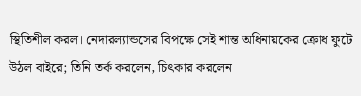স্থিতিশীল করল। নেদারল্যান্ডসের বিপক্ষে সেই শান্ত অধিনায়কের ক্রোধ ফুটে উঠল বাইরে; তিনি তর্ক করলেন, চিৎকার করলেন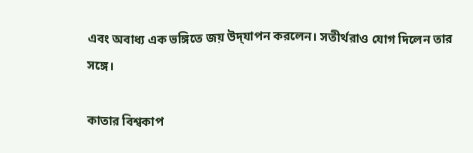এবং অবাধ্য এক ভঙ্গিতে জয় উদ্‌যাপন করলেন। সতীর্থরাও যোগ দিলেন তার সঙ্গে।

কাতার বিশ্বকাপ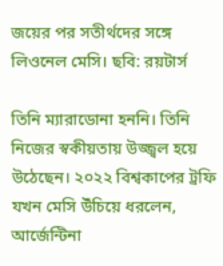জয়ের পর সতীর্থদের সঙ্গে লিওনেল মেসি। ছবি: রয়টার্স

তিনি ম্যারাডোনা হননি। তিনি নিজের স্বকীয়তায় উজ্জ্বল হয়ে উঠেছেন। ২০২২ বিশ্বকাপের ট্রফি যখন মেসি উঁচিয়ে ধরলেন, আর্জেন্টিনা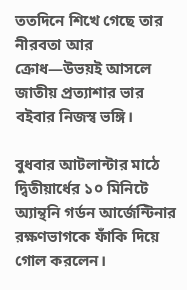ততদিনে শিখে গেছে তার নীরবতা আর ক্রোধ—উভয়ই আসলে জাতীয় প্রত্যাশার ভার বইবার নিজস্ব ভঙ্গি।

বুধবার আটলান্টার মাঠে দ্বিতীয়ার্ধের ১০ মিনিটে অ্যান্থনি গর্ডন আর্জেন্টিনার রক্ষণভাগকে ফাঁকি দিয়ে গোল করলেন।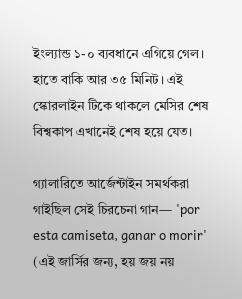ইংল্যান্ড ১-০ ব্যবধানে এগিয়ে গেল। হাতে বাকি আর ৩৫ মিনিট। এই স্কোরলাইন টিকে থাকলে মেসির শেষ বিশ্বকাপ এখানেই শেষ হয়ে যেত।

গ্যালারিতে আর্জেন্টাইন সমর্থকরা গাইছিল সেই চিরচেনা গান— 'por esta camiseta, ganar o morir' (এই জার্সির জন্য, হয় জয় নয়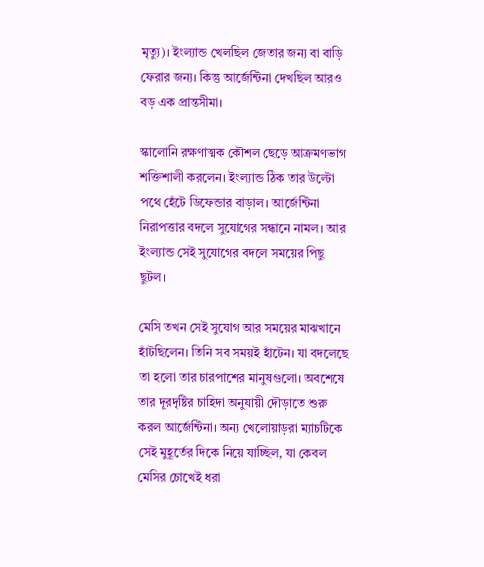মৃত্যু)। ইংল্যান্ড খেলছিল জেতার জন্য বা বাড়ি ফেরার জন্য। কিন্তু আর্জেন্টিনা দেখছিল আরও বড় এক প্রান্তসীমা।

স্কালোনি রক্ষণাত্মক কৌশল ছেড়ে আক্রমণভাগ শক্তিশালী করলেন। ইংল্যান্ড ঠিক তার উল্টো পথে হেঁটে ডিফেন্ডার বাড়াল। আর্জেন্টিনা নিরাপত্তার বদলে সুযোগের সন্ধানে নামল। আর ইংল্যান্ড সেই সুযোগের বদলে সময়ের পিছু ছুটল।

মেসি তখন সেই সুযোগ আর সময়ের মাঝখানে হাঁটছিলেন। তিনি সব সময়ই হাঁটেন। যা বদলেছে তা হলো তার চারপাশের মানুষগুলো। অবশেষে তার দূরদৃষ্টির চাহিদা অনুযায়ী দৌড়াতে শুরু করল আর্জেন্টিনা। অন্য খেলোয়াড়রা ম্যাচটিকে সেই মুহূর্তের দিকে নিয়ে যাচ্ছিল, যা কেবল মেসির চোখেই ধরা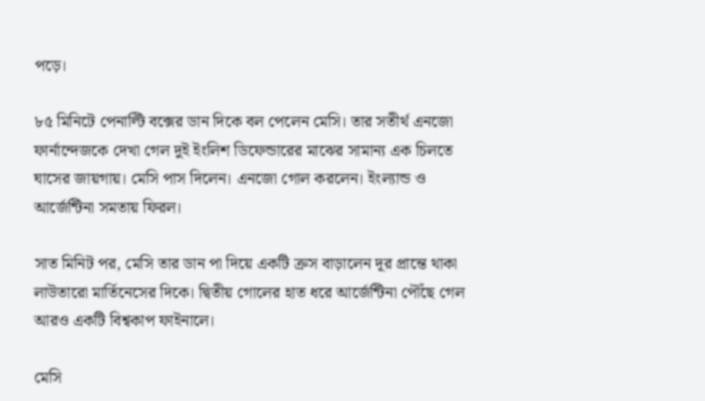পড়ে।

৮৫ মিনিটে পেনাল্টি বক্সের ডান দিকে বল পেলেন মেসি। তার সতীর্থ এনজো ফার্নান্দেজকে দেখা গেল দুই ইংলিশ ডিফেন্ডারের মাঝের সামান্য এক চিলতে ঘাসের জায়গায়। মেসি পাস দিলেন। এনজো গোল করলেন। ইংল্যান্ড ও আর্জেন্টিনা সমতায় ফিরল।

সাত মিনিট পর, মেসি তার ডান পা দিয়ে একটি ক্রস বাড়ালেন দূর প্রান্তে থাকা লাউতারো মার্তিনেসের দিকে। দ্বিতীয় গোলের হাত ধরে আর্জেন্টিনা পৌঁছে গেল আরও একটি বিশ্বকাপ ফাইনালে।

মেসি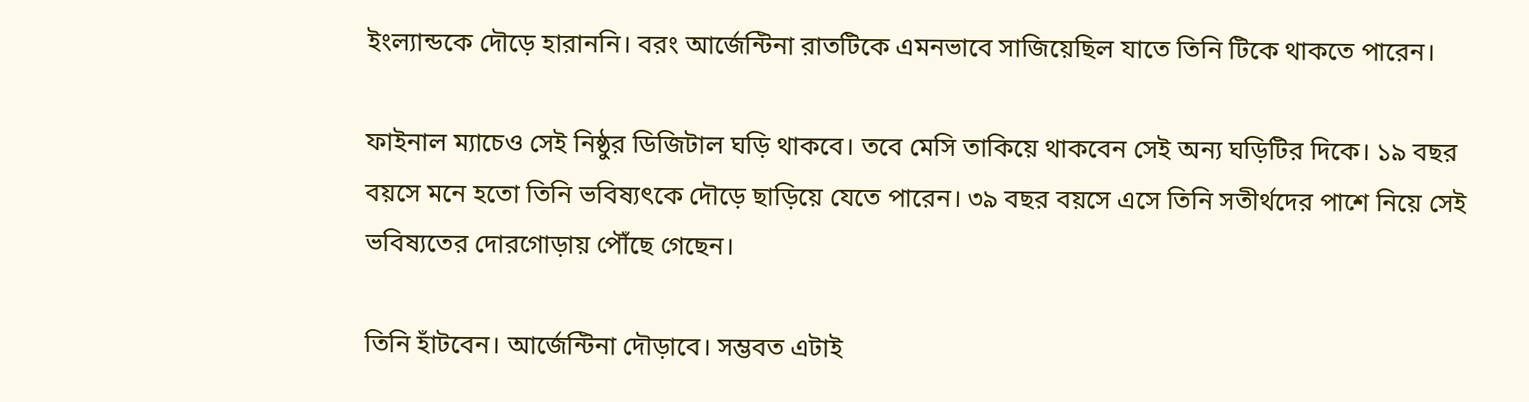ইংল্যান্ডকে দৌড়ে হারাননি। বরং আর্জেন্টিনা রাতটিকে এমনভাবে সাজিয়েছিল যাতে তিনি টিকে থাকতে পারেন।

ফাইনাল ম্যাচেও সেই নিষ্ঠুর ডিজিটাল ঘড়ি থাকবে। তবে মেসি তাকিয়ে থাকবেন সেই অন্য ঘড়িটির দিকে। ১৯ বছর বয়সে মনে হতো তিনি ভবিষ্যৎকে দৌড়ে ছাড়িয়ে যেতে পারেন। ৩৯ বছর বয়সে এসে তিনি সতীর্থদের পাশে নিয়ে সেই ভবিষ্যতের দোরগোড়ায় পৌঁছে গেছেন।

তিনি হাঁটবেন। আর্জেন্টিনা দৌড়াবে। সম্ভবত এটাই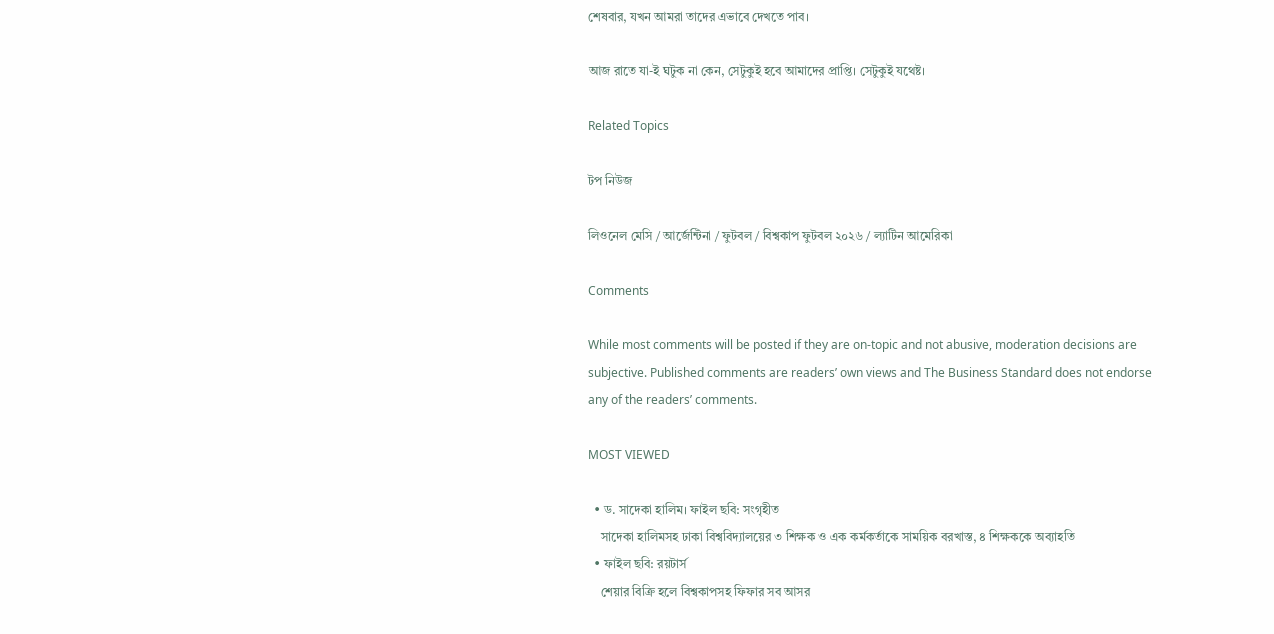শেষবার, যখন আমরা তাদের এভাবে দেখতে পাব।

আজ রাতে যা-ই ঘটুক না কেন, সেটুকুই হবে আমাদের প্রাপ্তি। সেটুকুই যথেষ্ট।

Related Topics

টপ নিউজ

লিওনেল মেসি / আর্জেন্টিনা / ফুটবল / বিশ্বকাপ ফুটবল ২০২৬ / ল্যাটিন আমেরিকা

Comments

While most comments will be posted if they are on-topic and not abusive, moderation decisions are subjective. Published comments are readers’ own views and The Business Standard does not endorse any of the readers’ comments.

MOST VIEWED

  • ড. সাদেকা হালিম। ফাইল ছবি: সংগৃহীত
    সাদেকা হালিমসহ ঢাকা বিশ্ববিদ্যালয়ের ৩ শিক্ষক ও এক কর্মকর্তাকে সাময়িক বরখাস্ত, ৪ শিক্ষককে অব্যাহতি
  • ফাইল ছবি: রয়টার্স
    শেয়ার বিক্রি হলে বিশ্বকাপসহ ফিফার সব আসর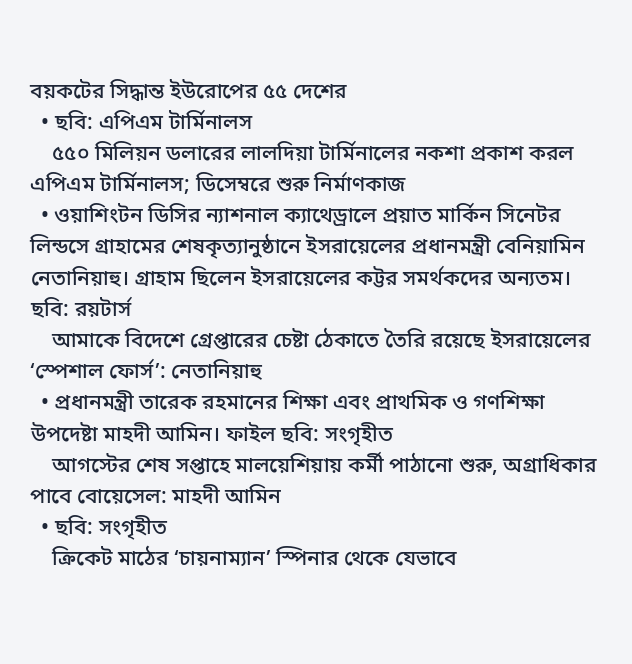বয়কটের সিদ্ধান্ত ইউরোপের ৫৫ দেশের
  • ছবি: এপিএম টার্মিনালস
    ৫৫০ মিলিয়ন ডলারের লালদিয়া টার্মিনালের নকশা প্রকাশ করল এপিএম টার্মিনালস; ডিসেম্বরে শুরু নির্মাণকাজ
  • ওয়াশিংটন ডিসির ন্যাশনাল ক্যাথেড্রালে প্রয়াত মার্কিন সিনেটর লিন্ডসে গ্রাহামের শেষকৃত্যানুষ্ঠানে ইসরায়েলের প্রধানমন্ত্রী বেনিয়ামিন নেতানিয়াহু। গ্রাহাম ছিলেন ইসরায়েলের কট্টর সমর্থকদের অন্যতম। ছবি: রয়টার্স
    আমাকে বিদেশে গ্রেপ্তারের চেষ্টা ঠেকাতে তৈরি রয়েছে ইসরায়েলের ‘স্পেশাল ফোর্স’: নেতানিয়াহু
  • প্রধানমন্ত্রী তারেক রহমানের শিক্ষা এবং প্রাথমিক ও গণশিক্ষা উপদেষ্টা মাহদী আমিন। ফাইল ছবি: সংগৃহীত
    আগস্টের শেষ সপ্তাহে মালয়েশিয়ায় কর্মী পাঠানো শুরু, অগ্রাধিকার পাবে বোয়েসেল: মাহদী আমিন
  • ছবি: সংগৃহীত
    ক্রিকেট মাঠের ‘চায়নাম্যান’ স্পিনার থেকে যেভাবে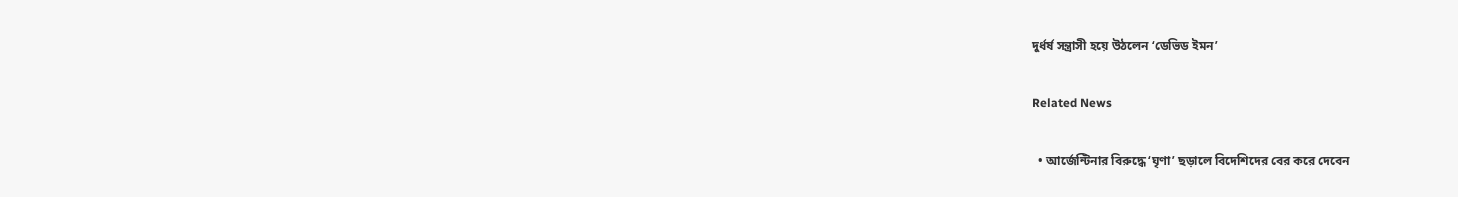দুর্ধর্ষ সন্ত্রাসী হয়ে উঠলেন ‘ডেভিড ইমন’

Related News

  • আর্জেন্টিনার বিরুদ্ধে ‘ঘৃণা’ ছড়ালে বিদেশিদের বের করে দেবেন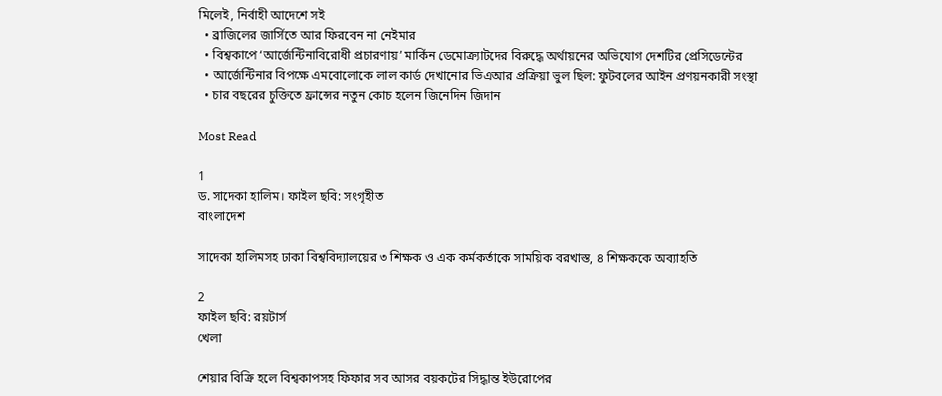মিলেই, নির্বাহী আদেশে সই
  • ব্রাজিলের জার্সিতে আর ফিরবেন না নেইমার
  • বিশ্বকাপে ‘আর্জেন্টিনাবিরোধী প্রচারণায়’ মার্কিন ডেমোক্র্যাটদের বিরুদ্ধে অর্থায়নের অভিযোগ দেশটির প্রেসিডেন্টের
  • আর্জেন্টিনার বিপক্ষে এমবোলোকে লাল কার্ড দেখানোর ভিএআর প্রক্রিয়া ভুল ছিল: ফুটবলের আইন প্রণয়নকারী সংস্থা
  • চার বছরের চুক্তিতে ফ্রান্সের নতুন কোচ হলেন জিনেদিন জিদান

Most Read

1
ড. সাদেকা হালিম। ফাইল ছবি: সংগৃহীত
বাংলাদেশ

সাদেকা হালিমসহ ঢাকা বিশ্ববিদ্যালয়ের ৩ শিক্ষক ও এক কর্মকর্তাকে সাময়িক বরখাস্ত, ৪ শিক্ষককে অব্যাহতি

2
ফাইল ছবি: রয়টার্স
খেলা

শেয়ার বিক্রি হলে বিশ্বকাপসহ ফিফার সব আসর বয়কটের সিদ্ধান্ত ইউরোপের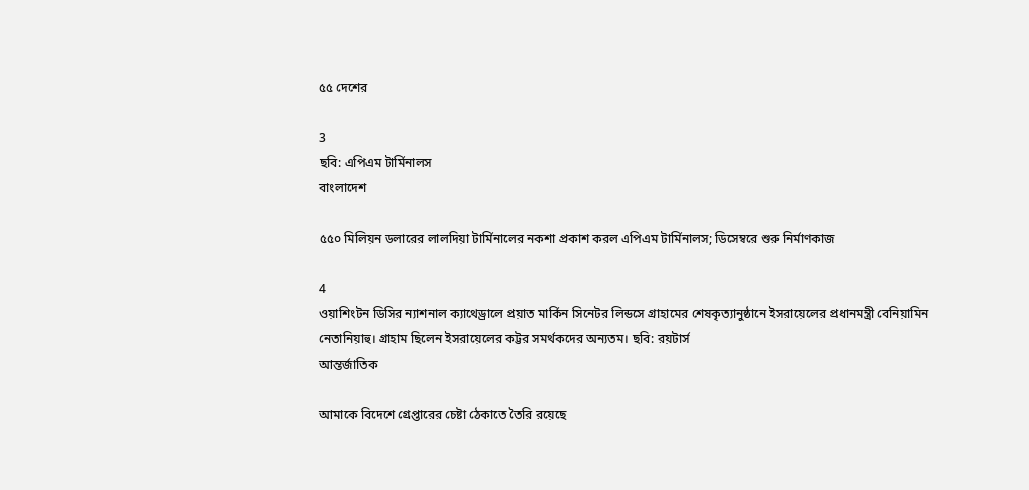৫৫ দেশের

3
ছবি: এপিএম টার্মিনালস
বাংলাদেশ

৫৫০ মিলিয়ন ডলারের লালদিয়া টার্মিনালের নকশা প্রকাশ করল এপিএম টার্মিনালস; ডিসেম্বরে শুরু নির্মাণকাজ

4
ওয়াশিংটন ডিসির ন্যাশনাল ক্যাথেড্রালে প্রয়াত মার্কিন সিনেটর লিন্ডসে গ্রাহামের শেষকৃত্যানুষ্ঠানে ইসরায়েলের প্রধানমন্ত্রী বেনিয়ামিন নেতানিয়াহু। গ্রাহাম ছিলেন ইসরায়েলের কট্টর সমর্থকদের অন্যতম। ছবি: রয়টার্স
আন্তর্জাতিক

আমাকে বিদেশে গ্রেপ্তারের চেষ্টা ঠেকাতে তৈরি রয়েছে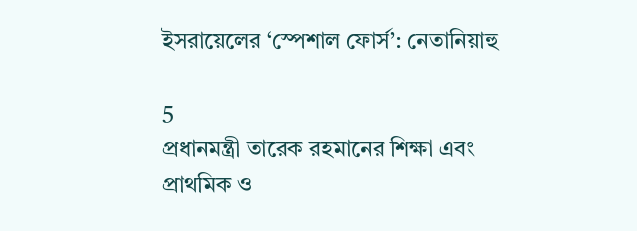ইসরায়েলের ‘স্পেশাল ফোর্স’: নেতানিয়াহু

5
প্রধানমন্ত্রী তারেক রহমানের শিক্ষা এবং প্রাথমিক ও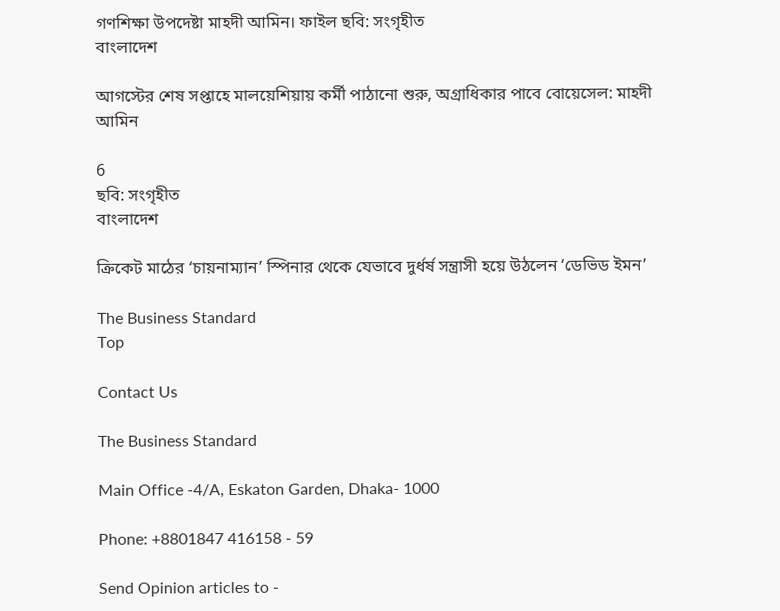গণশিক্ষা উপদেষ্টা মাহদী আমিন। ফাইল ছবি: সংগৃহীত
বাংলাদেশ

আগস্টের শেষ সপ্তাহে মালয়েশিয়ায় কর্মী পাঠানো শুরু, অগ্রাধিকার পাবে বোয়েসেল: মাহদী আমিন

6
ছবি: সংগৃহীত
বাংলাদেশ

ক্রিকেট মাঠের ‘চায়নাম্যান’ স্পিনার থেকে যেভাবে দুর্ধর্ষ সন্ত্রাসী হয়ে উঠলেন ‘ডেভিড ইমন’

The Business Standard
Top

Contact Us

The Business Standard

Main Office -4/A, Eskaton Garden, Dhaka- 1000

Phone: +8801847 416158 - 59

Send Opinion articles to -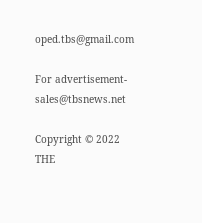oped.tbs@gmail.com

For advertisement- sales@tbsnews.net

Copyright © 2022 THE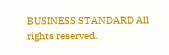BUSINESS STANDARD All rights reserved.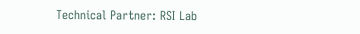Technical Partner: RSI Lab